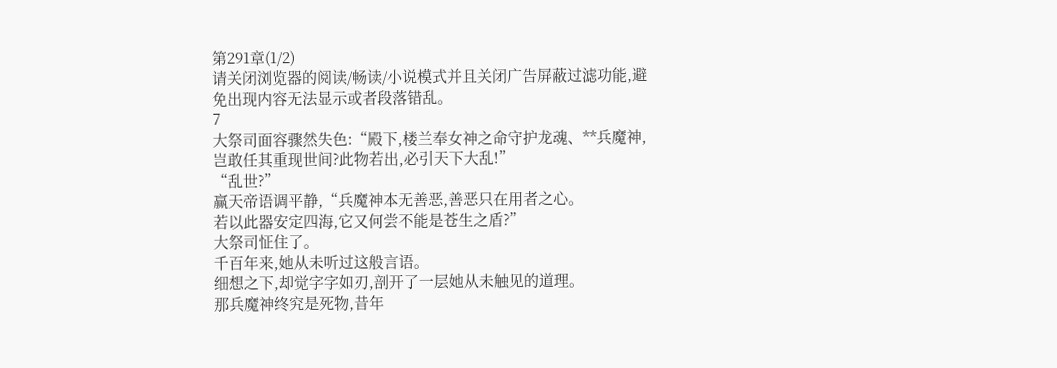第291章(1/2)
请关闭浏览器的阅读/畅读/小说模式并且关闭广告屏蔽过滤功能,避免出现内容无法显示或者段落错乱。
7
大祭司面容骤然失色:“殿下,楼兰奉女神之命守护龙魂、**兵魔神,岂敢任其重现世间?此物若出,必引天下大乱!”
“乱世?”
赢天帝语调平静,“兵魔神本无善恶,善恶只在用者之心。
若以此器安定四海,它又何尝不能是苍生之盾?”
大祭司怔住了。
千百年来,她从未听过这般言语。
细想之下,却觉字字如刃,剖开了一层她从未触见的道理。
那兵魔神终究是死物,昔年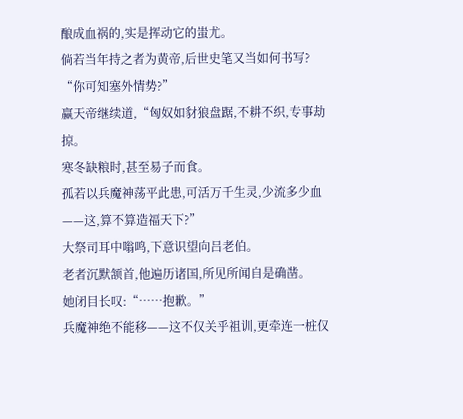酿成血祸的,实是挥动它的蚩尤。
倘若当年持之者为黄帝,后世史笔又当如何书写?
“你可知塞外情势?”
赢天帝继续道,“匈奴如豺狼盘踞,不耕不织,专事劫掠。
寒冬缺粮时,甚至易子而食。
孤若以兵魔神荡平此患,可活万千生灵,少流多少血——这,算不算造福天下?”
大祭司耳中嗡鸣,下意识望向吕老伯。
老者沉默颔首,他遍历诸国,所见所闻自是确凿。
她闭目长叹:“……抱歉。”
兵魔神绝不能移——这不仅关乎祖训,更牵连一桩仅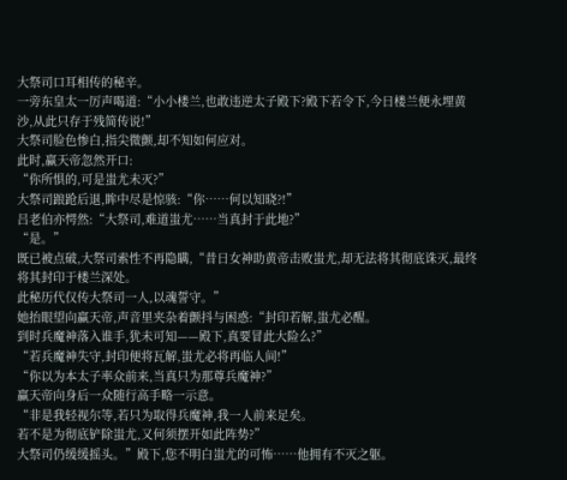大祭司口耳相传的秘辛。
一旁东皇太一厉声喝道:“小小楼兰,也敢违逆太子殿下?殿下若令下,今日楼兰便永埋黄沙,从此只存于残简传说!”
大祭司脸色惨白,指尖微颤,却不知如何应对。
此时,赢天帝忽然开口:
“你所惧的,可是蚩尤未灭?”
大祭司踉跄后退,眸中尽是惊骇:“你……何以知晓?!”
吕老伯亦愕然:“大祭司,难道蚩尤……当真封于此地?”
“是。”
既已被点破,大祭司索性不再隐瞒,“昔日女神助黄帝击败蚩尤,却无法将其彻底诛灭,最终将其封印于楼兰深处。
此秘历代仅传大祭司一人,以魂誓守。”
她抬眼望向赢天帝,声音里夹杂着颤抖与困惑:“封印若解,蚩尤必醒。
到时兵魔神落入谁手,犹未可知——殿下,真要冒此大险么?”
“若兵魔神失守,封印便将瓦解,蚩尤必将再临人间!”
“你以为本太子率众前来,当真只为那尊兵魔神?”
赢天帝向身后一众随行高手略一示意。
“非是我轻视尔等,若只为取得兵魔神,我一人前来足矣。
若不是为彻底铲除蚩尤,又何须摆开如此阵势?”
大祭司仍缓缓摇头。”殿下,您不明白蚩尤的可怖……他拥有不灭之躯。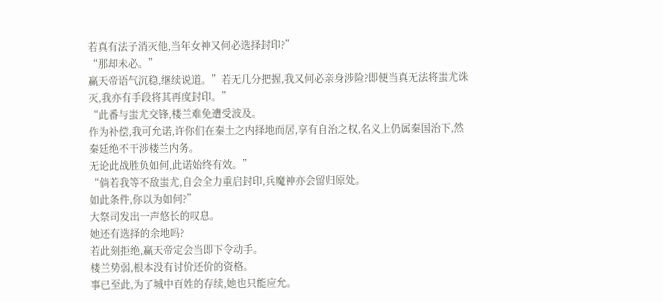若真有法子消灭他,当年女神又何必选择封印?”
“那却未必。”
赢天帝语气沉稳,继续说道。”若无几分把握,我又何必亲身涉险?即便当真无法将蚩尤诛灭,我亦有手段将其再度封印。”
“此番与蚩尤交锋,楼兰难免遭受波及。
作为补偿,我可允诺,许你们在秦土之内择地而居,享有自治之权,名义上仍属秦国治下,然秦廷绝不干涉楼兰内务。
无论此战胜负如何,此诺始终有效。”
“倘若我等不敌蚩尤,自会全力重启封印,兵魔神亦会留归原处。
如此条件,你以为如何?”
大祭司发出一声悠长的叹息。
她还有选择的余地吗?
若此刻拒绝,赢天帝定会当即下令动手。
楼兰势弱,根本没有讨价还价的资格。
事已至此,为了城中百姓的存续,她也只能应允。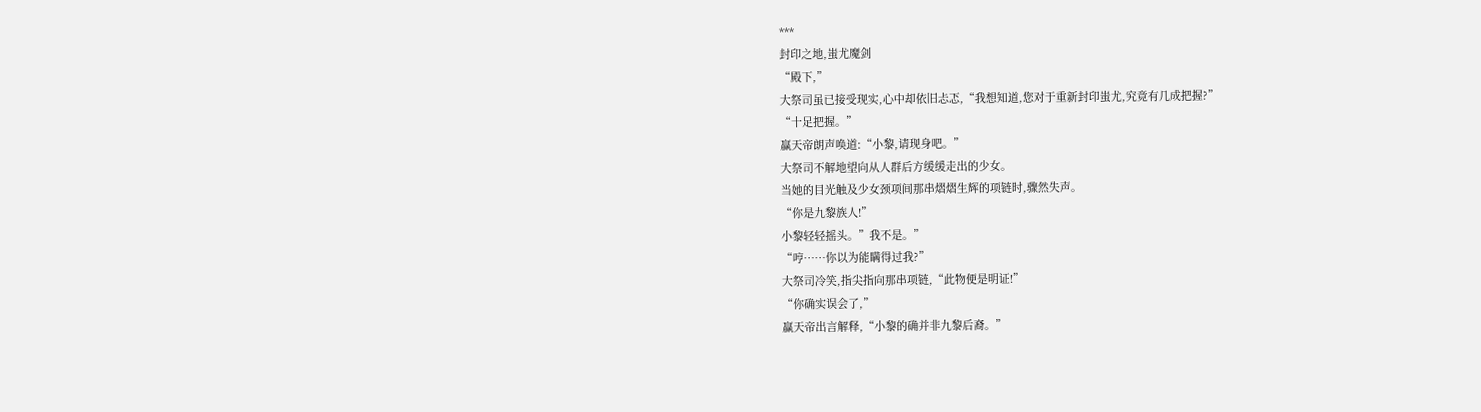***
封印之地,蚩尤魔剑
“殿下,”
大祭司虽已接受现实,心中却依旧忐忑,“我想知道,您对于重新封印蚩尤,究竟有几成把握?”
“十足把握。”
赢天帝朗声唤道:“小黎,请现身吧。”
大祭司不解地望向从人群后方缓缓走出的少女。
当她的目光触及少女颈项间那串熠熠生辉的项链时,骤然失声。
“你是九黎族人!”
小黎轻轻摇头。”我不是。”
“哼……你以为能瞒得过我?”
大祭司冷笑,指尖指向那串项链,“此物便是明证!”
“你确实误会了,”
赢天帝出言解释,“小黎的确并非九黎后裔。”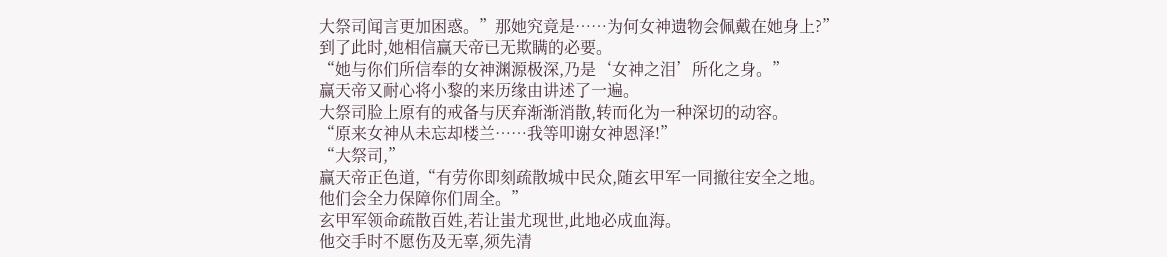大祭司闻言更加困惑。”那她究竟是……为何女神遗物会佩戴在她身上?”
到了此时,她相信赢天帝已无欺瞒的必要。
“她与你们所信奉的女神渊源极深,乃是‘女神之泪’所化之身。”
赢天帝又耐心将小黎的来历缘由讲述了一遍。
大祭司脸上原有的戒备与厌弃渐渐消散,转而化为一种深切的动容。
“原来女神从未忘却楼兰……我等叩谢女神恩泽!”
“大祭司,”
赢天帝正色道,“有劳你即刻疏散城中民众,随玄甲军一同撤往安全之地。
他们会全力保障你们周全。”
玄甲军领命疏散百姓,若让蚩尤现世,此地必成血海。
他交手时不愿伤及无辜,须先清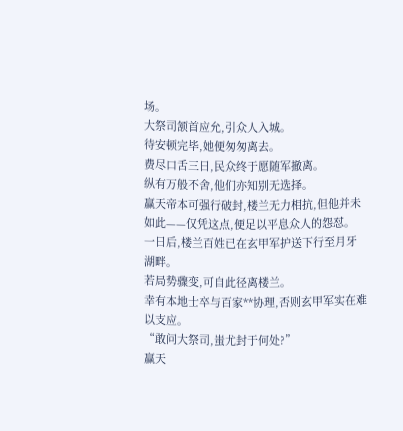场。
大祭司颔首应允,引众人入城。
待安顿完毕,她便匆匆离去。
费尽口舌三日,民众终于愿随军撤离。
纵有万般不舍,他们亦知别无选择。
赢天帝本可强行破封,楼兰无力相抗,但他并未如此——仅凭这点,便足以平息众人的怨怼。
一日后,楼兰百姓已在玄甲军护送下行至月牙湖畔。
若局势骤变,可自此径离楼兰。
幸有本地士卒与百家**协理,否则玄甲军实在难以支应。
“敢问大祭司,蚩尤封于何处?”
赢天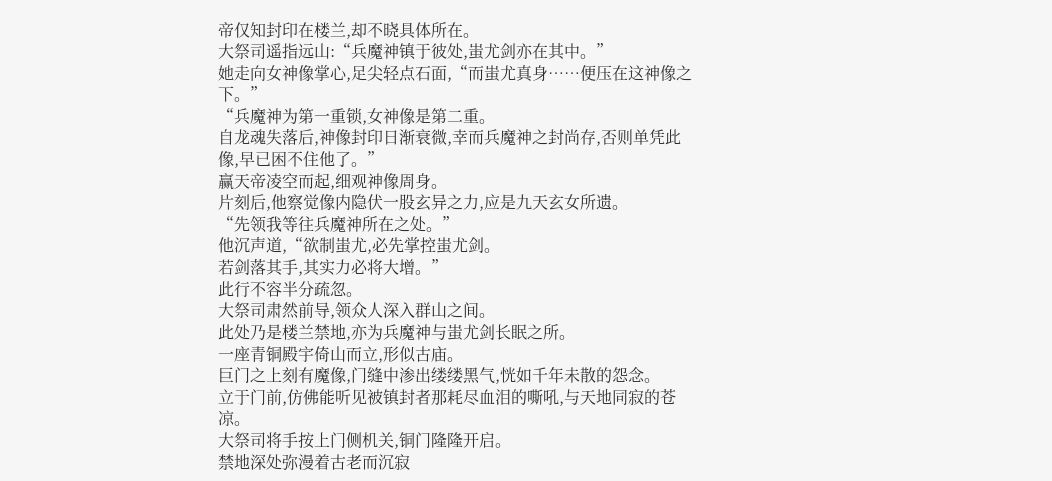帝仅知封印在楼兰,却不晓具体所在。
大祭司遥指远山:“兵魔神镇于彼处,蚩尤剑亦在其中。”
她走向女神像掌心,足尖轻点石面,“而蚩尤真身……便压在这神像之下。”
“兵魔神为第一重锁,女神像是第二重。
自龙魂失落后,神像封印日渐衰微,幸而兵魔神之封尚存,否则单凭此像,早已困不住他了。”
赢天帝凌空而起,细观神像周身。
片刻后,他察觉像内隐伏一股玄异之力,应是九天玄女所遗。
“先领我等往兵魔神所在之处。”
他沉声道,“欲制蚩尤,必先掌控蚩尤剑。
若剑落其手,其实力必将大增。”
此行不容半分疏忽。
大祭司肃然前导,领众人深入群山之间。
此处乃是楼兰禁地,亦为兵魔神与蚩尤剑长眠之所。
一座青铜殿宇倚山而立,形似古庙。
巨门之上刻有魔像,门缝中渗出缕缕黑气,恍如千年未散的怨念。
立于门前,仿佛能听见被镇封者那耗尽血泪的嘶吼,与天地同寂的苍凉。
大祭司将手按上门侧机关,铜门隆隆开启。
禁地深处弥漫着古老而沉寂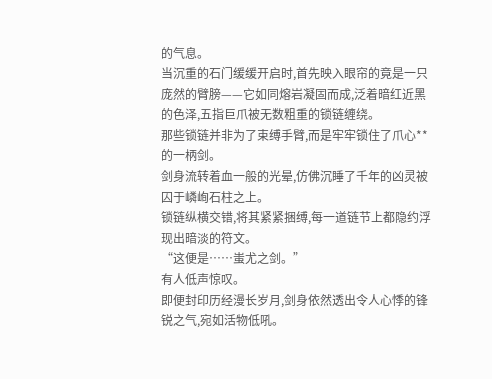的气息。
当沉重的石门缓缓开启时,首先映入眼帘的竟是一只庞然的臂膀——它如同熔岩凝固而成,泛着暗红近黑的色泽,五指巨爪被无数粗重的锁链缠绕。
那些锁链并非为了束缚手臂,而是牢牢锁住了爪心**的一柄剑。
剑身流转着血一般的光晕,仿佛沉睡了千年的凶灵被囚于嶙峋石柱之上。
锁链纵横交错,将其紧紧捆缚,每一道链节上都隐约浮现出暗淡的符文。
“这便是……蚩尤之剑。”
有人低声惊叹。
即便封印历经漫长岁月,剑身依然透出令人心悸的锋锐之气,宛如活物低吼。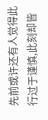先前或许还有人觉得此行过于谨慎,此刻却皆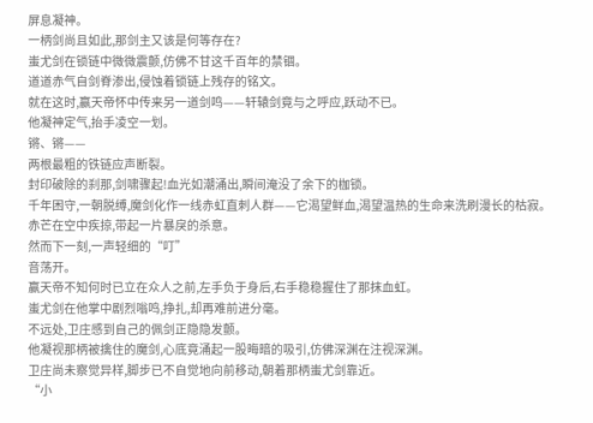屏息凝神。
一柄剑尚且如此,那剑主又该是何等存在?
蚩尤剑在锁链中微微震颤,仿佛不甘这千百年的禁锢。
道道赤气自剑脊渗出,侵蚀着锁链上残存的铭文。
就在这时,赢天帝怀中传来另一道剑鸣——轩辕剑竟与之呼应,跃动不已。
他凝神定气,抬手凌空一划。
锵、锵——
两根最粗的铁链应声断裂。
封印破除的刹那,剑啸骤起!血光如潮涌出,瞬间淹没了余下的枷锁。
千年困守,一朝脱缚,魔剑化作一线赤虹直刺人群——它渴望鲜血,渴望温热的生命来洗刷漫长的枯寂。
赤芒在空中疾掠,带起一片暴戾的杀意。
然而下一刻,一声轻细的“叮”
音荡开。
赢天帝不知何时已立在众人之前,左手负于身后,右手稳稳握住了那抹血虹。
蚩尤剑在他掌中剧烈嗡鸣,挣扎,却再难前进分毫。
不远处,卫庄感到自己的佩剑正隐隐发颤。
他凝视那柄被擒住的魔剑,心底竟涌起一股晦暗的吸引,仿佛深渊在注视深渊。
卫庄尚未察觉异样,脚步已不自觉地向前移动,朝着那柄蚩尤剑靠近。
“小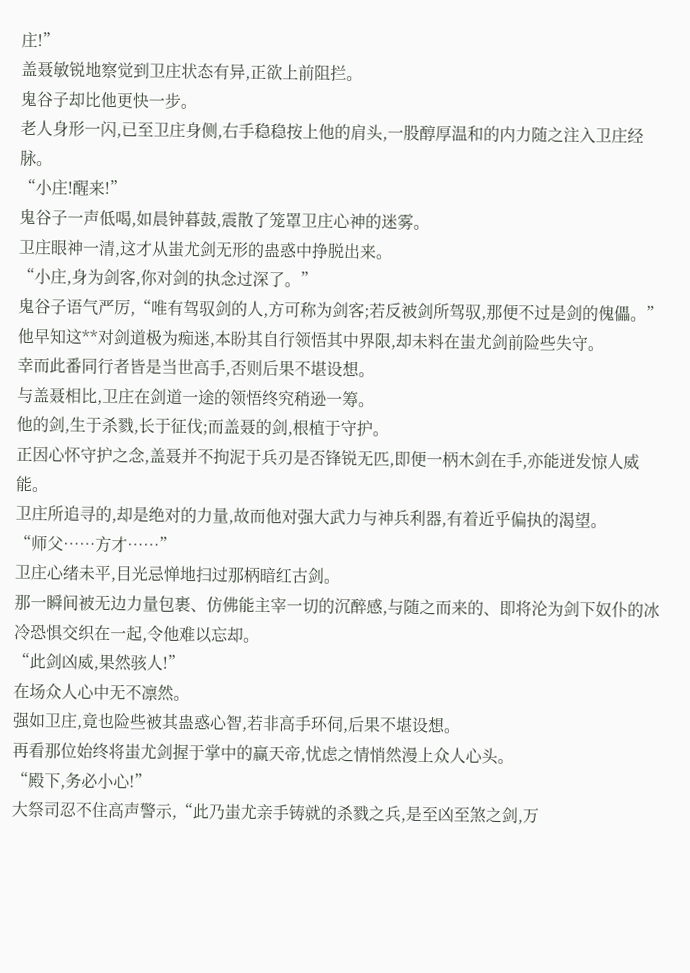庄!”
盖聂敏锐地察觉到卫庄状态有异,正欲上前阻拦。
鬼谷子却比他更快一步。
老人身形一闪,已至卫庄身侧,右手稳稳按上他的肩头,一股醇厚温和的内力随之注入卫庄经脉。
“小庄!醒来!”
鬼谷子一声低喝,如晨钟暮鼓,震散了笼罩卫庄心神的迷雾。
卫庄眼神一清,这才从蚩尤剑无形的蛊惑中挣脱出来。
“小庄,身为剑客,你对剑的执念过深了。”
鬼谷子语气严厉,“唯有驾驭剑的人,方可称为剑客;若反被剑所驾驭,那便不过是剑的傀儡。”
他早知这**对剑道极为痴迷,本盼其自行领悟其中界限,却未料在蚩尤剑前险些失守。
幸而此番同行者皆是当世高手,否则后果不堪设想。
与盖聂相比,卫庄在剑道一途的领悟终究稍逊一筹。
他的剑,生于杀戮,长于征伐;而盖聂的剑,根植于守护。
正因心怀守护之念,盖聂并不拘泥于兵刃是否锋锐无匹,即便一柄木剑在手,亦能迸发惊人威能。
卫庄所追寻的,却是绝对的力量,故而他对强大武力与神兵利器,有着近乎偏执的渴望。
“师父……方才……”
卫庄心绪未平,目光忌惮地扫过那柄暗红古剑。
那一瞬间被无边力量包裹、仿佛能主宰一切的沉醉感,与随之而来的、即将沦为剑下奴仆的冰冷恐惧交织在一起,令他难以忘却。
“此剑凶威,果然骇人!”
在场众人心中无不凛然。
强如卫庄,竟也险些被其蛊惑心智,若非高手环伺,后果不堪设想。
再看那位始终将蚩尤剑握于掌中的赢天帝,忧虑之情悄然漫上众人心头。
“殿下,务必小心!”
大祭司忍不住高声警示,“此乃蚩尤亲手铸就的杀戮之兵,是至凶至煞之剑,万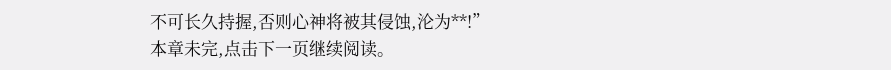不可长久持握,否则心神将被其侵蚀,沦为**!”
本章未完,点击下一页继续阅读。